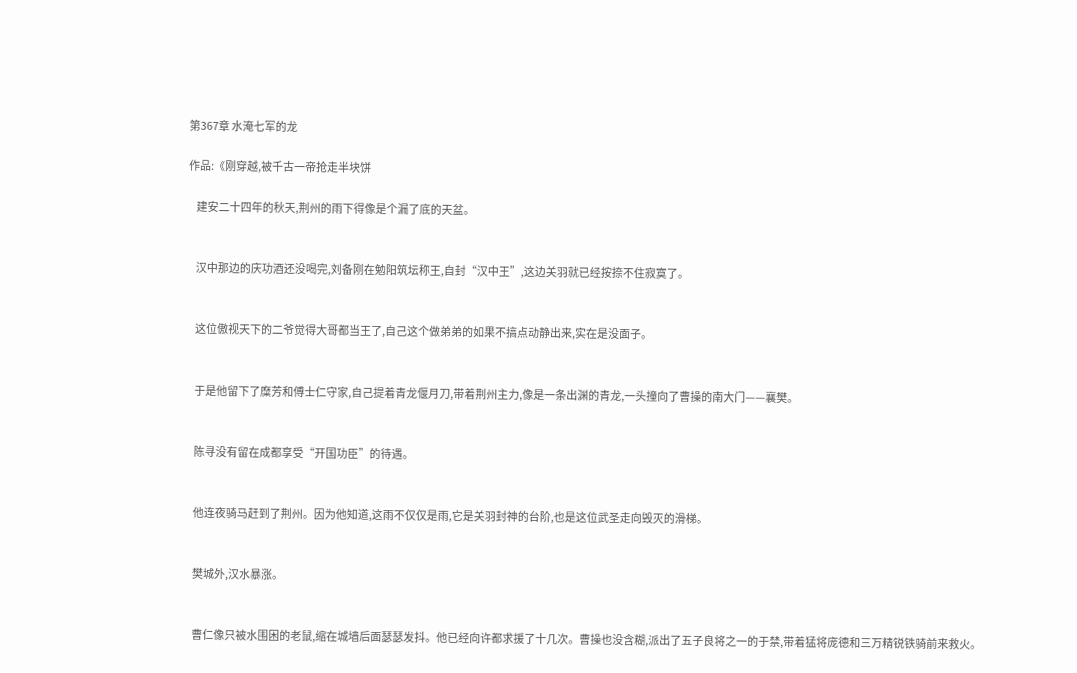第367章 水淹七军的龙

作品:《刚穿越,被千古一帝抢走半块饼

    建安二十四年的秋天,荆州的雨下得像是个漏了底的天盆。


    汉中那边的庆功酒还没喝完,刘备刚在勉阳筑坛称王,自封“汉中王”,这边关羽就已经按捺不住寂寞了。


    这位傲视天下的二爷觉得大哥都当王了,自己这个做弟弟的如果不搞点动静出来,实在是没面子。


    于是他留下了糜芳和傅士仁守家,自己提着青龙偃月刀,带着荆州主力,像是一条出渊的青龙,一头撞向了曹操的南大门——襄樊。


    陈寻没有留在成都享受“开国功臣”的待遇。


    他连夜骑马赶到了荆州。因为他知道,这雨不仅仅是雨,它是关羽封神的台阶,也是这位武圣走向毁灭的滑梯。


    樊城外,汉水暴涨。


    曹仁像只被水围困的老鼠,缩在城墙后面瑟瑟发抖。他已经向许都求援了十几次。曹操也没含糊,派出了五子良将之一的于禁,带着猛将庞德和三万精锐铁骑前来救火。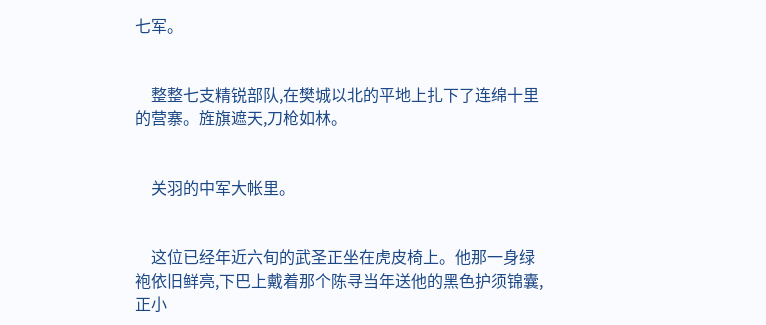七军。


    整整七支精锐部队,在樊城以北的平地上扎下了连绵十里的营寨。旌旗遮天,刀枪如林。


    关羽的中军大帐里。


    这位已经年近六旬的武圣正坐在虎皮椅上。他那一身绿袍依旧鲜亮,下巴上戴着那个陈寻当年送他的黑色护须锦囊,正小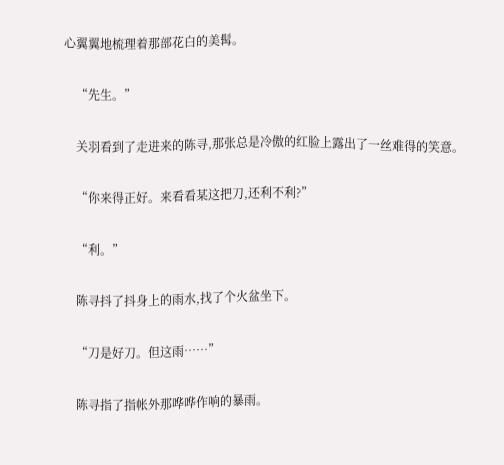心翼翼地梳理着那部花白的美髯。


    “先生。”


    关羽看到了走进来的陈寻,那张总是冷傲的红脸上露出了一丝难得的笑意。


    “你来得正好。来看看某这把刀,还利不利?”


    “利。”


    陈寻抖了抖身上的雨水,找了个火盆坐下。


    “刀是好刀。但这雨……”


    陈寻指了指帐外那哗哗作响的暴雨。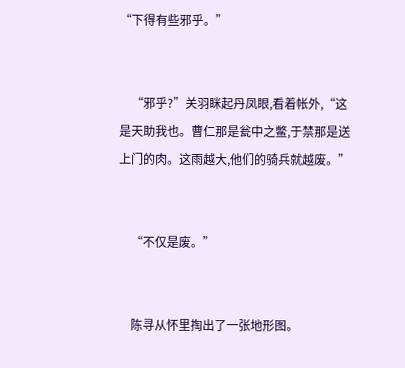“下得有些邪乎。”


    “邪乎?”关羽眯起丹凤眼,看着帐外,“这是天助我也。曹仁那是瓮中之鳖,于禁那是送上门的肉。这雨越大,他们的骑兵就越废。”


    “不仅是废。”


    陈寻从怀里掏出了一张地形图。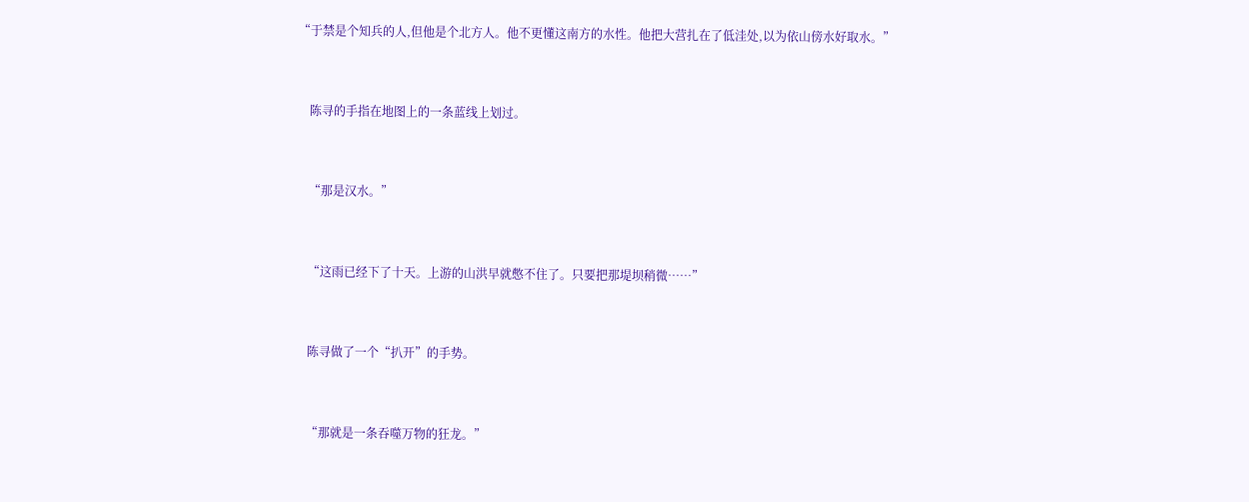“于禁是个知兵的人,但他是个北方人。他不更懂这南方的水性。他把大营扎在了低洼处,以为依山傍水好取水。”


    陈寻的手指在地图上的一条蓝线上划过。


    “那是汉水。”


    “这雨已经下了十天。上游的山洪早就憋不住了。只要把那堤坝稍微……”


    陈寻做了一个“扒开”的手势。


    “那就是一条吞噬万物的狂龙。”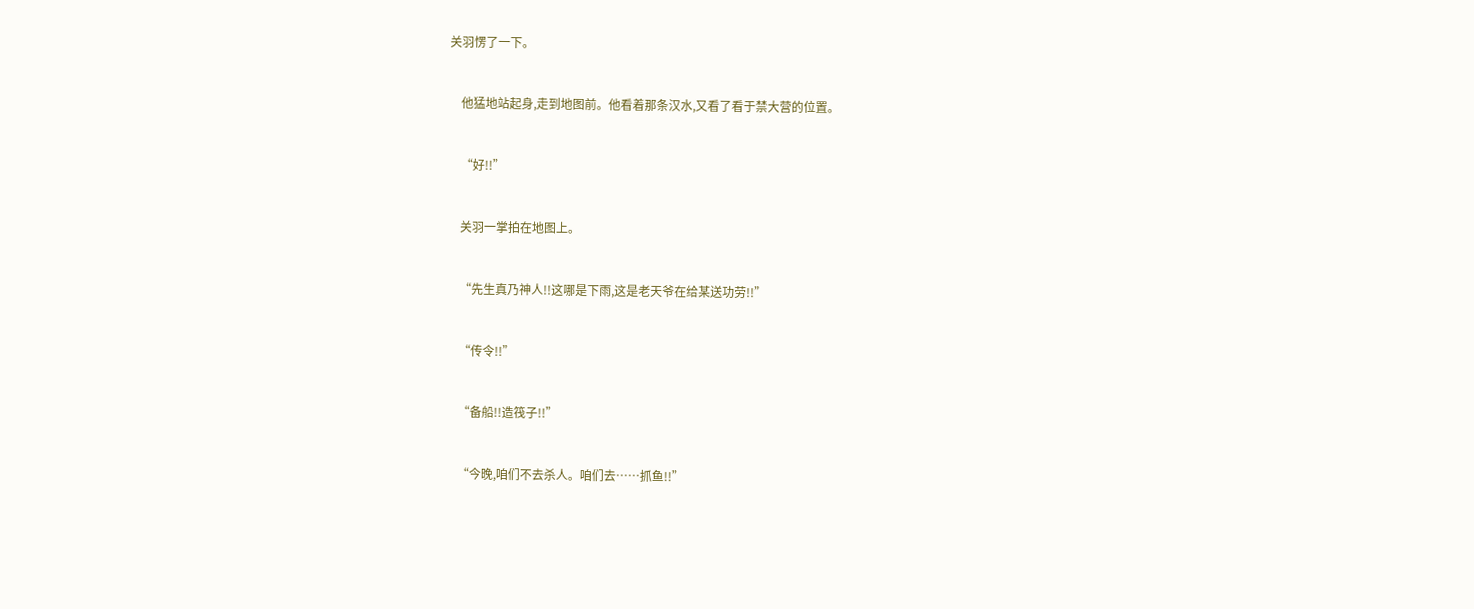关羽愣了一下。


    他猛地站起身,走到地图前。他看着那条汉水,又看了看于禁大营的位置。


    “好!!”


    关羽一掌拍在地图上。


    “先生真乃神人!!这哪是下雨,这是老天爷在给某送功劳!!”


    “传令!!”


    “备船!!造筏子!!”


    “今晚,咱们不去杀人。咱们去……抓鱼!!”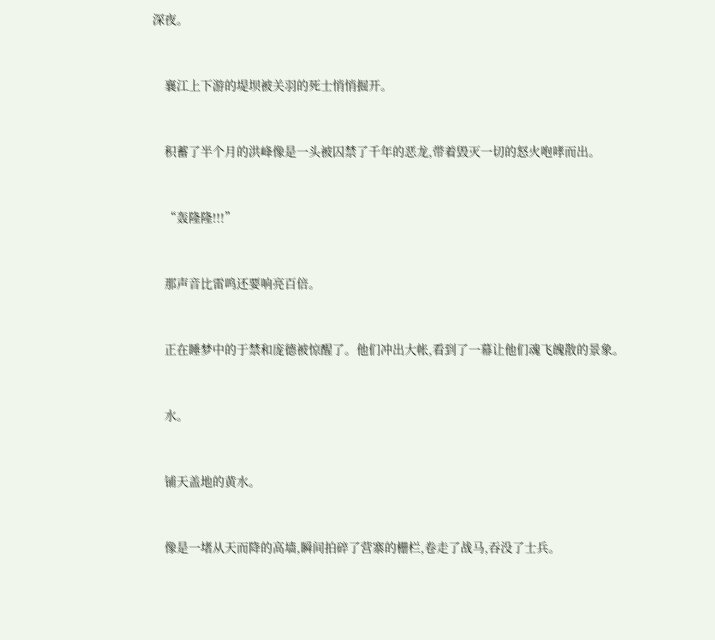深夜。


    襄江上下游的堤坝被关羽的死士悄悄掘开。


    积蓄了半个月的洪峰像是一头被囚禁了千年的恶龙,带着毁灭一切的怒火咆哮而出。


    “轰隆隆!!!”


    那声音比雷鸣还要响亮百倍。


    正在睡梦中的于禁和庞德被惊醒了。他们冲出大帐,看到了一幕让他们魂飞魄散的景象。


    水。


    铺天盖地的黄水。


    像是一堵从天而降的高墙,瞬间拍碎了营寨的栅栏,卷走了战马,吞没了士兵。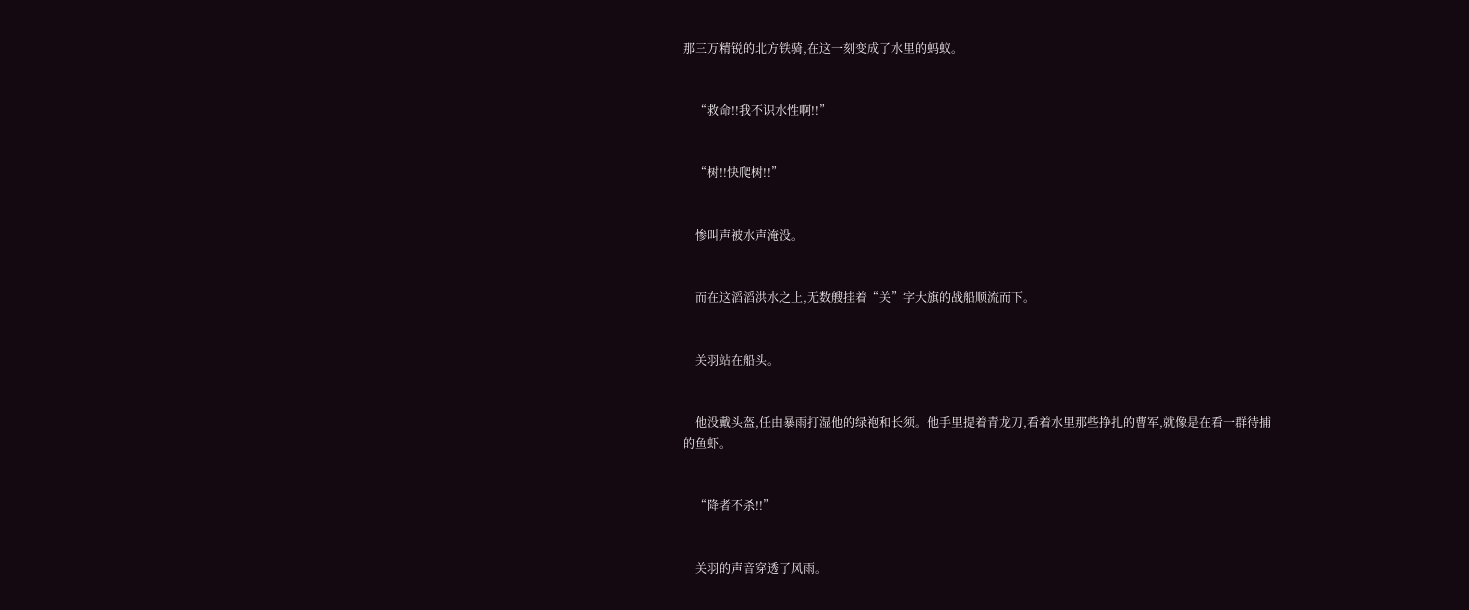那三万精锐的北方铁骑,在这一刻变成了水里的蚂蚁。


    “救命!!我不识水性啊!!”


    “树!!快爬树!!”


    惨叫声被水声淹没。


    而在这滔滔洪水之上,无数艘挂着“关”字大旗的战船顺流而下。


    关羽站在船头。


    他没戴头盔,任由暴雨打湿他的绿袍和长须。他手里提着青龙刀,看着水里那些挣扎的曹军,就像是在看一群待捕的鱼虾。


    “降者不杀!!”


    关羽的声音穿透了风雨。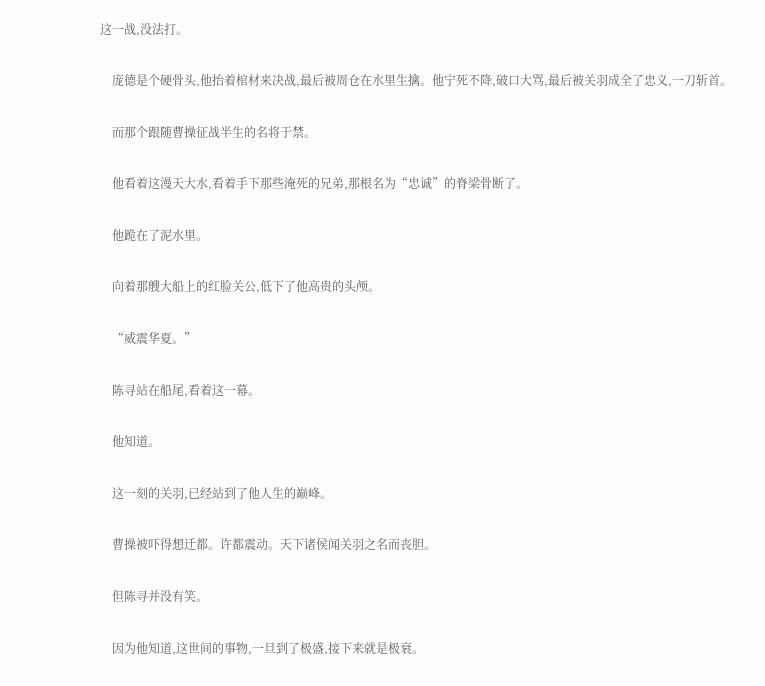这一战,没法打。


    庞德是个硬骨头,他抬着棺材来决战,最后被周仓在水里生擒。他宁死不降,破口大骂,最后被关羽成全了忠义,一刀斩首。


    而那个跟随曹操征战半生的名将于禁。


    他看着这漫天大水,看着手下那些淹死的兄弟,那根名为“忠诚”的脊梁骨断了。


    他跪在了泥水里。


    向着那艘大船上的红脸关公,低下了他高贵的头颅。


    “威震华夏。”


    陈寻站在船尾,看着这一幕。


    他知道。


    这一刻的关羽,已经站到了他人生的巅峰。


    曹操被吓得想迁都。许都震动。天下诸侯闻关羽之名而丧胆。


    但陈寻并没有笑。


    因为他知道,这世间的事物,一旦到了极盛,接下来就是极衰。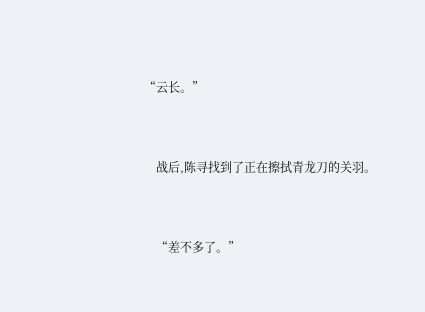“云长。”


    战后,陈寻找到了正在擦拭青龙刀的关羽。


    “差不多了。”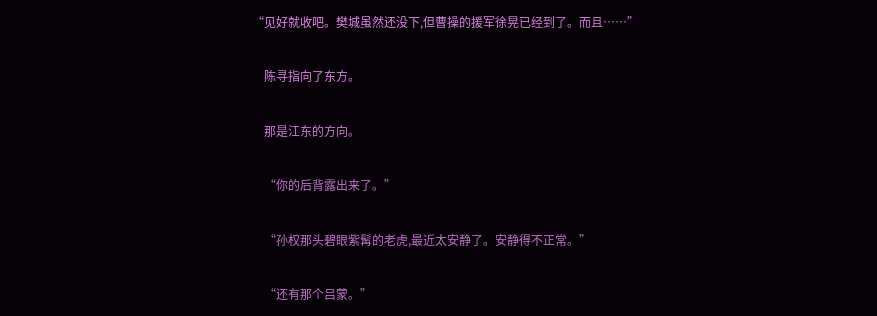“见好就收吧。樊城虽然还没下,但曹操的援军徐晃已经到了。而且……”


    陈寻指向了东方。


    那是江东的方向。


    “你的后背露出来了。”


    “孙权那头碧眼紫髯的老虎,最近太安静了。安静得不正常。”


    “还有那个吕蒙。”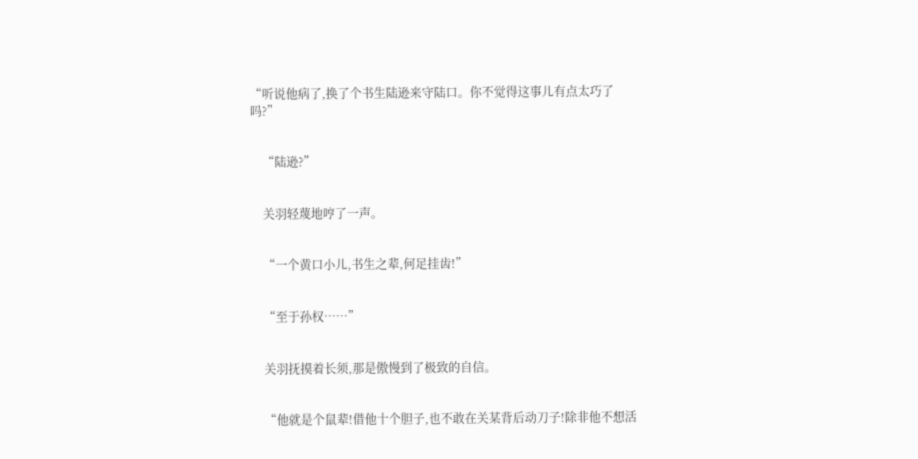“听说他病了,换了个书生陆逊来守陆口。你不觉得这事儿有点太巧了吗?”


    “陆逊?”


    关羽轻蔑地哼了一声。


    “一个黄口小儿,书生之辈,何足挂齿!”


    “至于孙权……”


    关羽抚摸着长须,那是傲慢到了极致的自信。


    “他就是个鼠辈!借他十个胆子,也不敢在关某背后动刀子!除非他不想活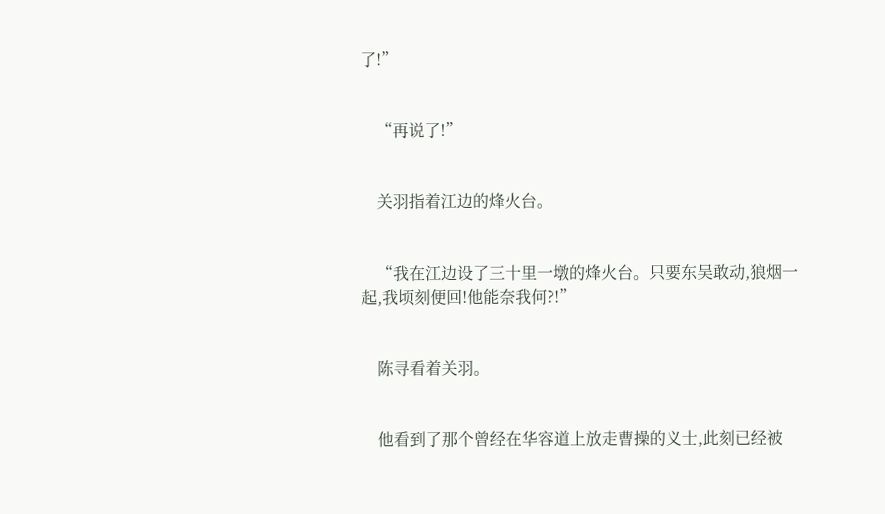了!”


    “再说了!”


    关羽指着江边的烽火台。


    “我在江边设了三十里一墩的烽火台。只要东吴敢动,狼烟一起,我顷刻便回!他能奈我何?!”


    陈寻看着关羽。


    他看到了那个曾经在华容道上放走曹操的义士,此刻已经被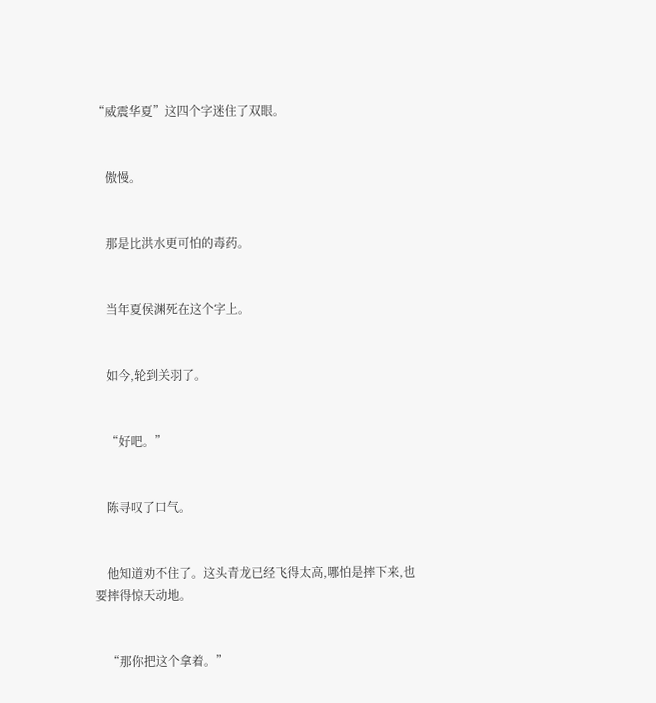“威震华夏”这四个字迷住了双眼。


    傲慢。


    那是比洪水更可怕的毒药。


    当年夏侯渊死在这个字上。


    如今,轮到关羽了。


    “好吧。”


    陈寻叹了口气。


    他知道劝不住了。这头青龙已经飞得太高,哪怕是摔下来,也要摔得惊天动地。


    “那你把这个拿着。”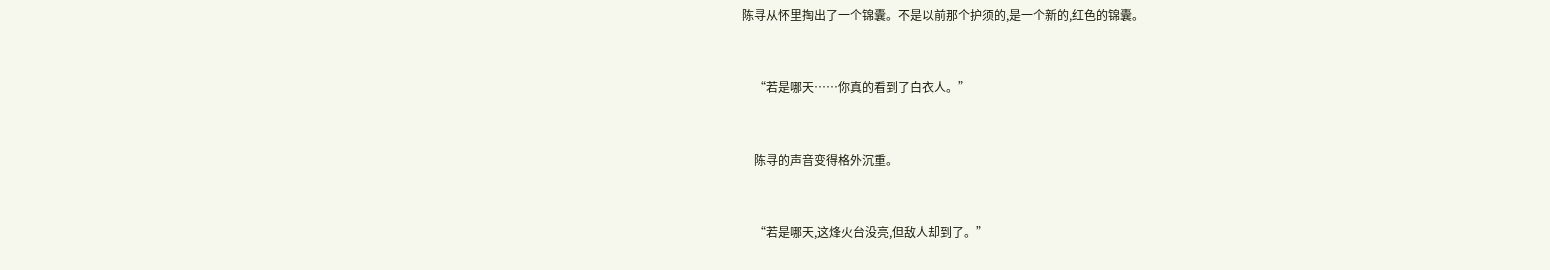陈寻从怀里掏出了一个锦囊。不是以前那个护须的,是一个新的,红色的锦囊。


    “若是哪天……你真的看到了白衣人。”


    陈寻的声音变得格外沉重。


    “若是哪天,这烽火台没亮,但敌人却到了。”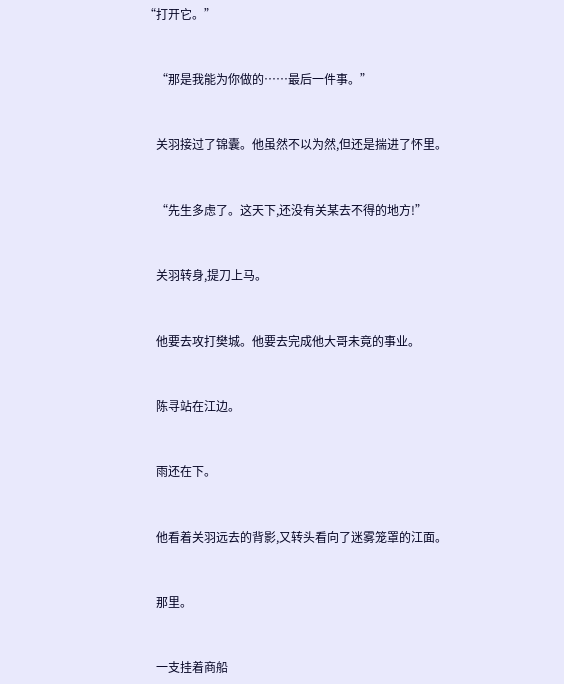“打开它。”


    “那是我能为你做的……最后一件事。”


    关羽接过了锦囊。他虽然不以为然,但还是揣进了怀里。


    “先生多虑了。这天下,还没有关某去不得的地方!”


    关羽转身,提刀上马。


    他要去攻打樊城。他要去完成他大哥未竟的事业。


    陈寻站在江边。


    雨还在下。


    他看着关羽远去的背影,又转头看向了迷雾笼罩的江面。


    那里。


    一支挂着商船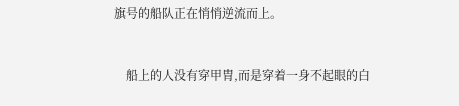旗号的船队正在悄悄逆流而上。


    船上的人没有穿甲胄,而是穿着一身不起眼的白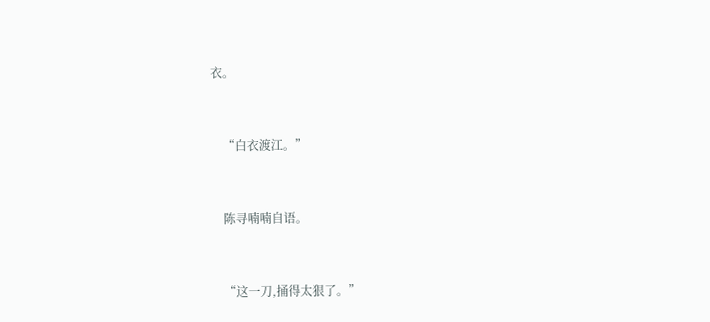衣。


    “白衣渡江。”


    陈寻喃喃自语。


    “这一刀,捅得太狠了。”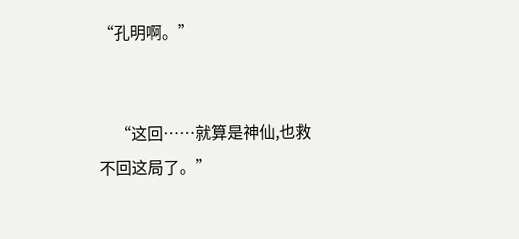“孔明啊。”


    “这回……就算是神仙,也救不回这局了。”